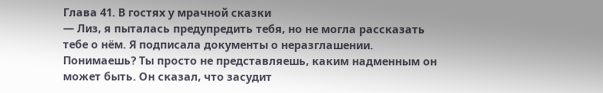Глава 41. В гостях у мрачной сказки
— Лиз, я пыталась предупредить тебя, но не могла рассказать тебе о нём. Я подписала документы о неразглашении. Понимаешь? Ты просто не представляешь, каким надменным он может быть. Он сказал, что засудит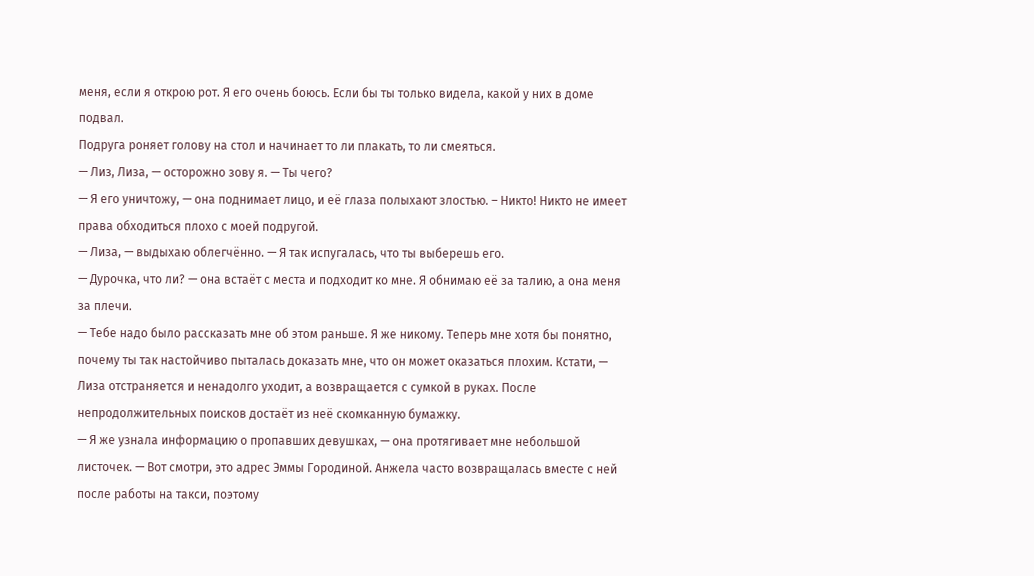меня, если я открою рот. Я его очень боюсь. Если бы ты только видела, какой у них в доме подвал.
Подруга роняет голову на стол и начинает то ли плакать, то ли смеяться.
— Лиз, Лиза, — осторожно зову я. — Ты чего?
— Я его уничтожу, — она поднимает лицо, и её глаза полыхают злостью. – Никто! Никто не имеет права обходиться плохо с моей подругой.
— Лиза, — выдыхаю облегчённо. — Я так испугалась, что ты выберешь его.
— Дурочка, что ли? — она встаёт с места и подходит ко мне. Я обнимаю её за талию, а она меня за плечи.
— Тебе надо было рассказать мне об этом раньше. Я же никому. Теперь мне хотя бы понятно, почему ты так настойчиво пыталась доказать мне, что он может оказаться плохим. Кстати, — Лиза отстраняется и ненадолго уходит, а возвращается с сумкой в руках. После непродолжительных поисков достаёт из неё скомканную бумажку.
— Я же узнала информацию о пропавших девушках, — она протягивает мне небольшой листочек. — Вот смотри, это адрес Эммы Городиной. Анжела часто возвращалась вместе с ней после работы на такси, поэтому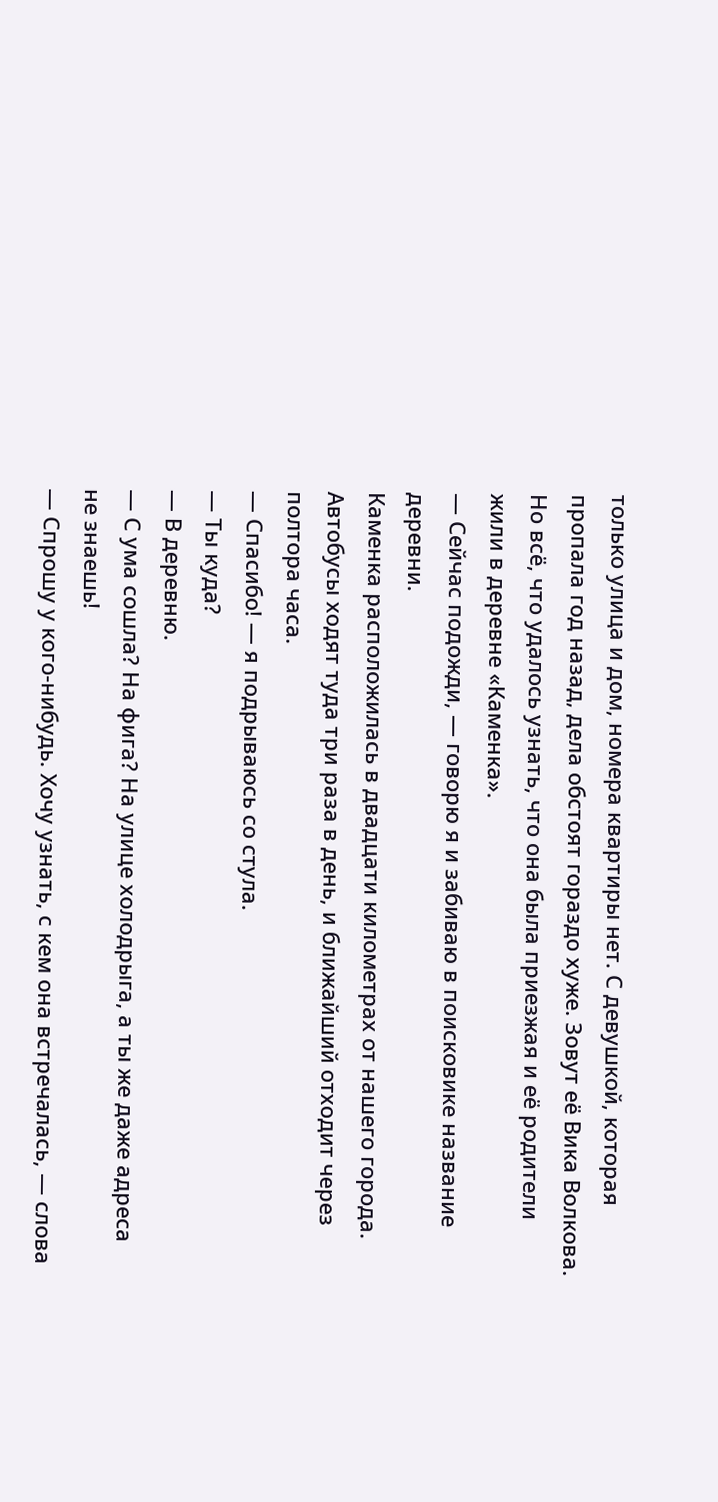только улица и дом, номера квартиры нет. С девушкой, которая пропала год назад, дела обстоят гораздо хуже. Зовут её Вика Волкова. Но всё, что удалось узнать, что она была приезжая и её родители жили в деревне «Каменка».
— Сейчас подожди, — говорю я и забиваю в поисковике название деревни.
Каменка расположилась в двадцати километрах от нашего города. Автобусы ходят туда три раза в день, и ближайший отходит через полтора часа.
— Спасибо! — я подрываюсь со стула.
— Ты куда?
— В деревню.
— С ума сошла? На фига? На улице холодрыга, а ты же даже адреса не знаешь!
— Спрошу у кого-нибудь. Хочу узнать, с кем она встречалась, — слова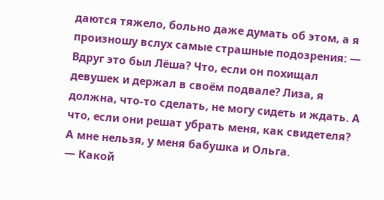даются тяжело, больно даже думать об этом, а я произношу вслух самые страшные подозрения: — Вдруг это был Лёша? Что, если он похищал девушек и держал в своём подвале? Лиза, я должна, что-то сделать, не могу сидеть и ждать. А что, если они решат убрать меня, как свидетеля? А мне нельзя, у меня бабушка и Ольга.
— Какой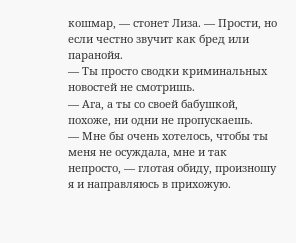кошмар, — стонет Лиза. — Прости, но если честно звучит как бред или паранойя.
— Ты просто сводки криминальных новостей не смотришь.
— Ага, а ты со своей бабушкой, похоже, ни одни не пропускаешь.
— Мне бы очень хотелось, чтобы ты меня не осуждала, мне и так непросто, — глотая обиду, произношу я и направляюсь в прихожую.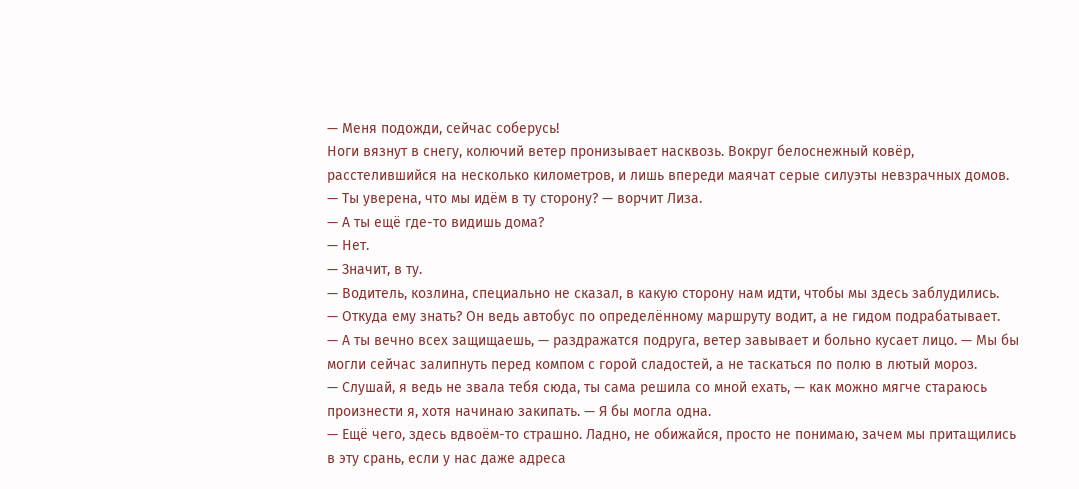— Меня подожди, сейчас соберусь!
Ноги вязнут в снегу, колючий ветер пронизывает насквозь. Вокруг белоснежный ковёр, расстелившийся на несколько километров, и лишь впереди маячат серые силуэты невзрачных домов.
— Ты уверена, что мы идём в ту сторону? — ворчит Лиза.
— А ты ещё где-то видишь дома?
— Нет.
— Значит, в ту.
— Водитель, козлина, специально не сказал, в какую сторону нам идти, чтобы мы здесь заблудились.
— Откуда ему знать? Он ведь автобус по определённому маршруту водит, а не гидом подрабатывает.
— А ты вечно всех защищаешь, — раздражатся подруга, ветер завывает и больно кусает лицо. — Мы бы могли сейчас залипнуть перед компом с горой сладостей, а не таскаться по полю в лютый мороз.
— Слушай, я ведь не звала тебя сюда, ты сама решила со мной ехать, — как можно мягче стараюсь произнести я, хотя начинаю закипать. — Я бы могла одна.
— Ещё чего, здесь вдвоём-то страшно. Ладно, не обижайся, просто не понимаю, зачем мы притащились в эту срань, если у нас даже адреса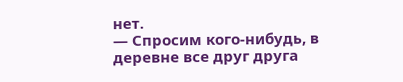нет.
— Спросим кого-нибудь, в деревне все друг друга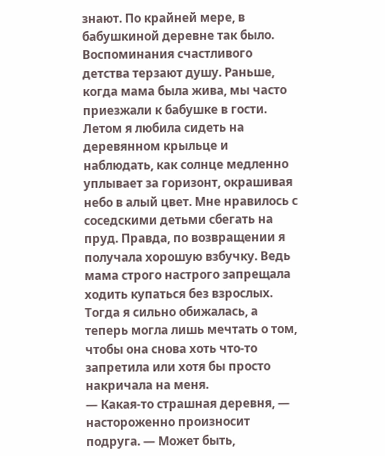знают. По крайней мере, в бабушкиной деревне так было.
Воспоминания счастливого детства терзают душу. Раньше, когда мама была жива, мы часто приезжали к бабушке в гости. Летом я любила сидеть на деревянном крыльце и наблюдать, как солнце медленно уплывает за горизонт, окрашивая небо в алый цвет. Мне нравилось с соседскими детьми сбегать на пруд. Правда, по возвращении я получала хорошую взбучку. Ведь мама строго настрого запрещала ходить купаться без взрослых. Тогда я сильно обижалась, а теперь могла лишь мечтать о том, чтобы она снова хоть что-то запретила или хотя бы просто накричала на меня.
— Какая-то страшная деревня, — настороженно произносит подруга. — Может быть,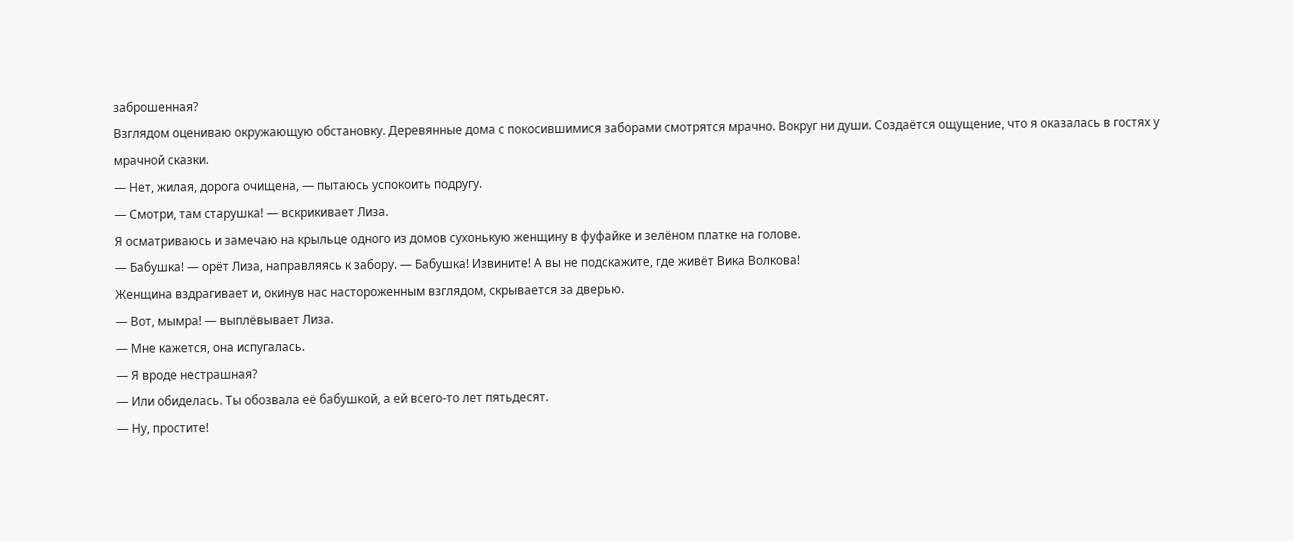заброшенная?
Взглядом оцениваю окружающую обстановку. Деревянные дома с покосившимися заборами смотрятся мрачно. Вокруг ни души. Создаётся ощущение, что я оказалась в гостях у мрачной сказки.
— Нет, жилая, дорога очищена, — пытаюсь успокоить подругу.
— Смотри, там старушка! — вскрикивает Лиза.
Я осматриваюсь и замечаю на крыльце одного из домов сухонькую женщину в фуфайке и зелёном платке на голове.
— Бабушка! — орёт Лиза, направляясь к забору. — Бабушка! Извините! А вы не подскажите, где живёт Вика Волкова!
Женщина вздрагивает и, окинув нас настороженным взглядом, скрывается за дверью.
— Вот, мымра! — выплёвывает Лиза.
— Мне кажется, она испугалась.
— Я вроде нестрашная?
— Или обиделась. Ты обозвала её бабушкой, а ей всего-то лет пятьдесят.
— Ну, простите!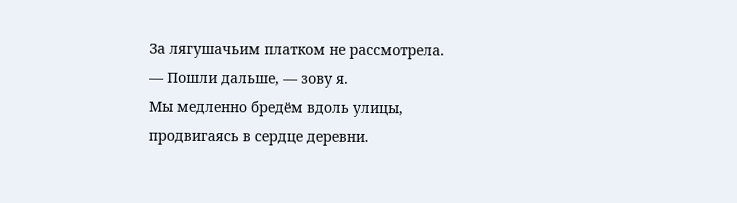За лягушачьим платком не рассмотрела.
— Пошли дальше, — зову я.
Мы медленно бредём вдоль улицы, продвигаясь в сердце деревни.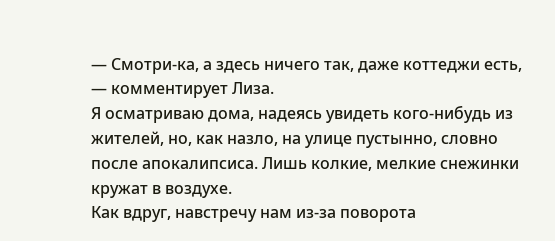— Смотри-ка, а здесь ничего так, даже коттеджи есть, — комментирует Лиза.
Я осматриваю дома, надеясь увидеть кого-нибудь из жителей, но, как назло, на улице пустынно, словно после апокалипсиса. Лишь колкие, мелкие снежинки кружат в воздухе.
Как вдруг, навстречу нам из-за поворота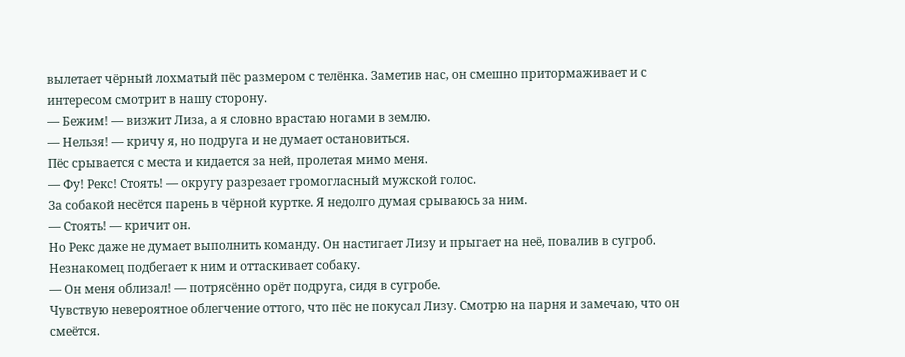вылетает чёрный лохматый пёс размером с телёнка. Заметив нас, он смешно притормаживает и с интересом смотрит в нашу сторону.
— Бежим! — визжит Лиза, а я словно врастаю ногами в землю.
— Нельзя! — кричу я, но подруга и не думает остановиться.
Пёс срывается с места и кидается за ней, пролетая мимо меня.
— Фу! Рекс! Стоять! — округу разрезает громогласный мужской голос.
За собакой несётся парень в чёрной куртке. Я недолго думая срываюсь за ним.
— Стоять! — кричит он.
Но Рекс даже не думает выполнить команду. Он настигает Лизу и прыгает на неё, повалив в сугроб. Незнакомец подбегает к ним и оттаскивает собаку.
— Он меня облизал! — потрясённо орёт подруга, сидя в сугробе.
Чувствую невероятное облегчение оттого, что пёс не покусал Лизу. Смотрю на парня и замечаю, что он смеётся.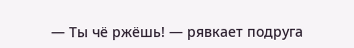— Ты чё ржёшь! — рявкает подруга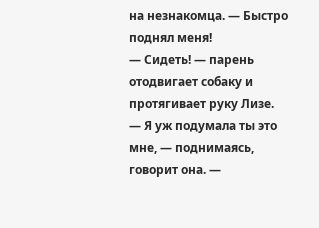на незнакомца. — Быстро поднял меня!
— Сидеть! — парень отодвигает собаку и протягивает руку Лизе.
— Я уж подумала ты это мне, — поднимаясь, говорит она. —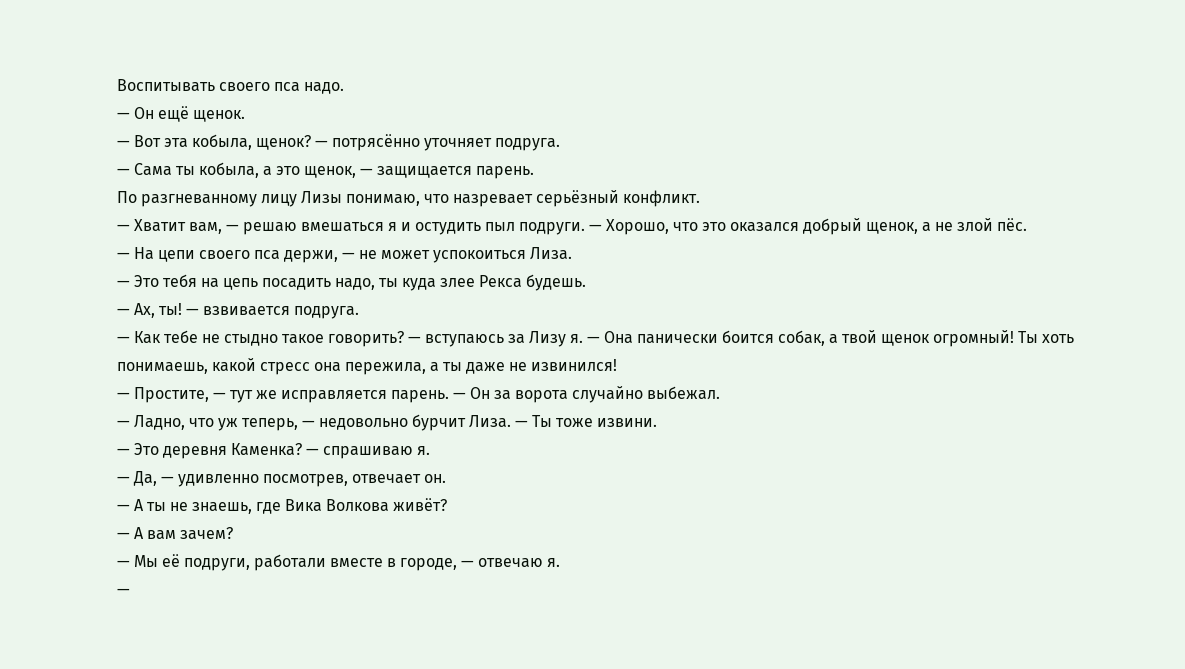Воспитывать своего пса надо.
— Он ещё щенок.
— Вот эта кобыла, щенок? — потрясённо уточняет подруга.
— Сама ты кобыла, а это щенок, — защищается парень.
По разгневанному лицу Лизы понимаю, что назревает серьёзный конфликт.
— Хватит вам, — решаю вмешаться я и остудить пыл подруги. — Хорошо, что это оказался добрый щенок, а не злой пёс.
— На цепи своего пса держи, — не может успокоиться Лиза.
— Это тебя на цепь посадить надо, ты куда злее Рекса будешь.
— Ах, ты! — взвивается подруга.
— Как тебе не стыдно такое говорить? — вступаюсь за Лизу я. — Она панически боится собак, а твой щенок огромный! Ты хоть понимаешь, какой стресс она пережила, а ты даже не извинился!
— Простите, — тут же исправляется парень. — Он за ворота случайно выбежал.
— Ладно, что уж теперь, — недовольно бурчит Лиза. — Ты тоже извини.
— Это деревня Каменка? — спрашиваю я.
— Да, — удивленно посмотрев, отвечает он.
— А ты не знаешь, где Вика Волкова живёт?
— А вам зачем?
— Мы её подруги, работали вместе в городе, — отвечаю я.
—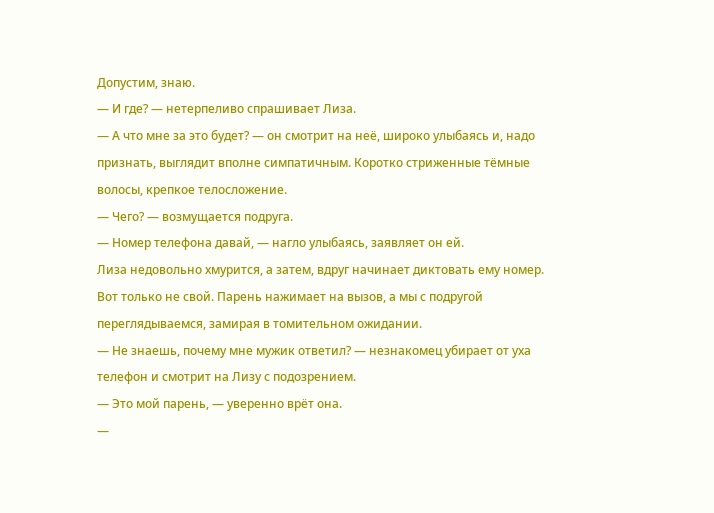Допустим, знаю.
— И где? — нетерпеливо спрашивает Лиза.
— А что мне за это будет? — он смотрит на неё, широко улыбаясь и, надо признать, выглядит вполне симпатичным. Коротко стриженные тёмные волосы, крепкое телосложение.
— Чего? — возмущается подруга.
— Номер телефона давай, — нагло улыбаясь, заявляет он ей.
Лиза недовольно хмурится, а затем, вдруг начинает диктовать ему номер. Вот только не свой. Парень нажимает на вызов, а мы с подругой переглядываемся, замирая в томительном ожидании.
— Не знаешь, почему мне мужик ответил? — незнакомец убирает от уха телефон и смотрит на Лизу с подозрением.
— Это мой парень, — уверенно врёт она.
—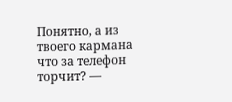Понятно, а из твоего кармана что за телефон торчит? —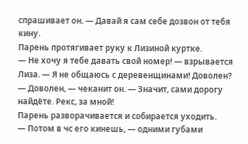спрашивает он. — Давай я сам себе дозвон от тебя кину.
Парень протягивает руку к Лизиной куртке.
— Не хочу я тебе давать свой номер! — взрывается Лиза. — Я не общаюсь с деревенщинами! Доволен?
— Доволен, — чеканит он. — Значит, сами дорогу найдёте. Рекс, за мной!
Парень разворачивается и собирается уходить.
— Потом в чс его кинешь, — одними губами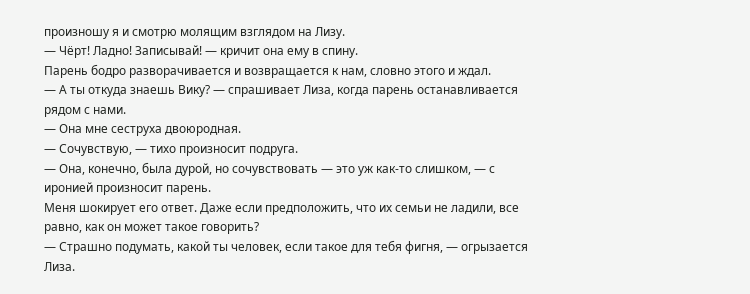произношу я и смотрю молящим взглядом на Лизу.
— Чёрт! Ладно! Записывай! — кричит она ему в спину.
Парень бодро разворачивается и возвращается к нам, словно этого и ждал.
— А ты откуда знаешь Вику? — спрашивает Лиза, когда парень останавливается рядом с нами.
— Она мне сеструха двоюродная.
— Сочувствую, — тихо произносит подруга.
— Она, конечно, была дурой, но сочувствовать — это уж как-то слишком, — с иронией произносит парень.
Меня шокирует его ответ. Даже если предположить, что их семьи не ладили, все равно, как он может такое говорить?
— Страшно подумать, какой ты человек, если такое для тебя фигня, — огрызается Лиза.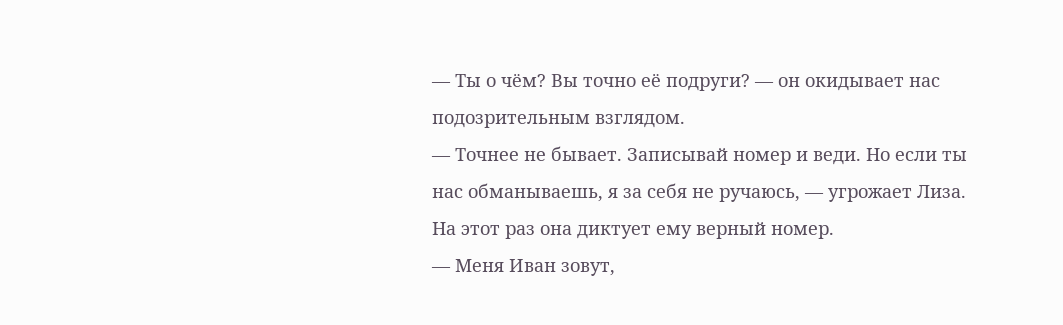— Ты о чём? Вы точно её подруги? — он окидывает нас подозрительным взглядом.
— Точнее не бывает. Записывай номер и веди. Но если ты нас обманываешь, я за себя не ручаюсь, — угрожает Лиза.
На этот раз она диктует ему верный номер.
— Меня Иван зовут,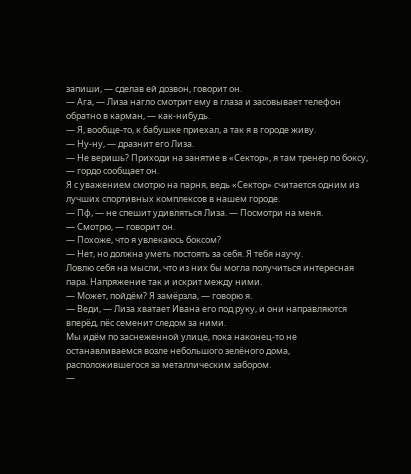запиши, — сделав ей дозвон, говорит он.
— Ага, — Лиза нагло смотрит ему в глаза и засовывает телефон обратно в карман, — как-нибудь.
— Я, вообще-то, к бабушке приехал, а так я в городе живу.
— Ну-ну, — дразнит его Лиза.
— Не веришь? Приходи на занятие в «Сектор», я там тренер по боксу, — гордо сообщает он.
Я с уважением смотрю на парня, ведь «Сектор» считается одним из лучших спортивных комплексов в нашем городе.
— Пф, — не спешит удивляться Лиза. — Посмотри на меня.
— Смотрю, — говорит он.
— Похоже, что я увлекаюсь боксом?
— Нет, но должна уметь постоять за себя. Я тебя научу.
Ловлю себя на мысли, что из них бы могла получиться интересная пара. Напряжение так и искрит между ними.
— Может, пойдём? Я замёрзла, — говорю я.
— Веди, — Лиза хватает Ивана его под руку, и они направляются вперёд, пёс семенит следом за ними.
Мы идём по заснеженной улице, пока наконец-то не останавливаемся возле небольшого зелёного дома, расположившегося за металлическим забором.
—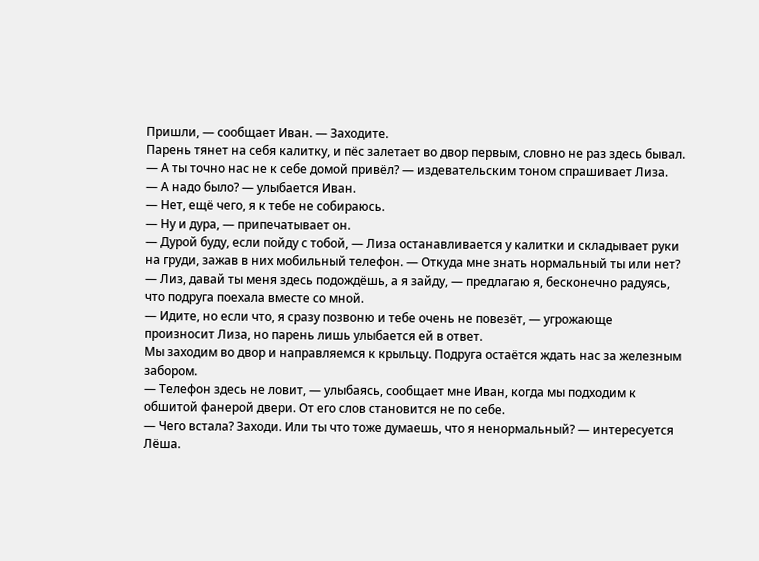Пришли, — сообщает Иван. — Заходите.
Парень тянет на себя калитку, и пёс залетает во двор первым, словно не раз здесь бывал.
— А ты точно нас не к себе домой привёл? — издевательским тоном спрашивает Лиза.
— А надо было? — улыбается Иван.
— Нет, ещё чего, я к тебе не собираюсь.
— Ну и дура, — припечатывает он.
— Дурой буду, если пойду с тобой, — Лиза останавливается у калитки и складывает руки на груди, зажав в них мобильный телефон. — Откуда мне знать нормальный ты или нет?
— Лиз, давай ты меня здесь подождёшь, а я зайду, — предлагаю я, бесконечно радуясь, что подруга поехала вместе со мной.
— Идите, но если что, я сразу позвоню и тебе очень не повезёт, — угрожающе произносит Лиза, но парень лишь улыбается ей в ответ.
Мы заходим во двор и направляемся к крыльцу. Подруга остаётся ждать нас за железным забором.
— Телефон здесь не ловит, — улыбаясь, сообщает мне Иван, когда мы подходим к обшитой фанерой двери. От его слов становится не по себе.
— Чего встала? Заходи. Или ты что тоже думаешь, что я ненормальный? — интересуется Лёша.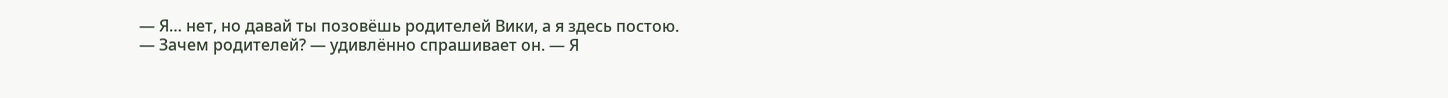— Я… нет, но давай ты позовёшь родителей Вики, а я здесь постою.
— Зачем родителей? — удивлённо спрашивает он. — Я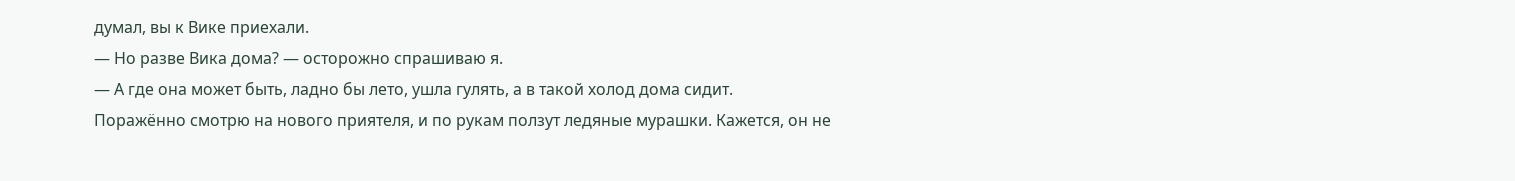думал, вы к Вике приехали.
— Но разве Вика дома? — осторожно спрашиваю я.
— А где она может быть, ладно бы лето, ушла гулять, а в такой холод дома сидит.
Поражённо смотрю на нового приятеля, и по рукам ползут ледяные мурашки. Кажется, он не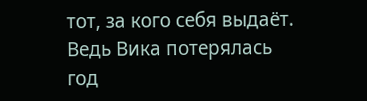тот, за кого себя выдаёт. Ведь Вика потерялась год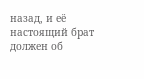назад, и её настоящий брат должен об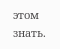этом знать.